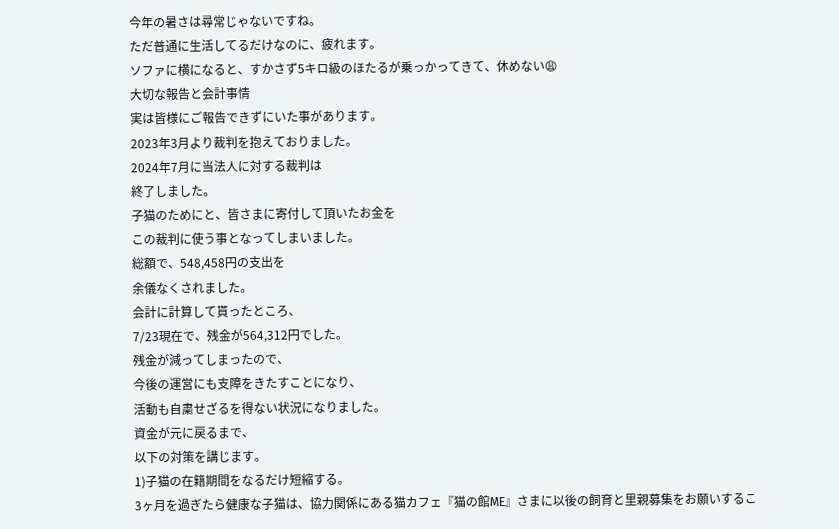今年の暑さは尋常じゃないですね。
ただ普通に生活してるだけなのに、疲れます。
ソファに横になると、すかさず5キロ級のほたるが乗っかってきて、休めない😩
大切な報告と会計事情
実は皆様にご報告できずにいた事があります。
2023年3月より裁判を抱えておりました。
2024年7月に当法人に対する裁判は
終了しました。
子猫のためにと、皆さまに寄付して頂いたお金を
この裁判に使う事となってしまいました。
総額で、548,458円の支出を
余儀なくされました。
会計に計算して貰ったところ、
7/23現在で、残金が564,312円でした。
残金が減ってしまったので、
今後の運営にも支障をきたすことになり、
活動も自粛せざるを得ない状況になりました。
資金が元に戻るまで、
以下の対策を講じます。
1)子猫の在籍期間をなるだけ短縮する。
3ヶ月を過ぎたら健康な子猫は、協力関係にある猫カフェ『猫の館ME』さまに以後の飼育と里親募集をお願いするこ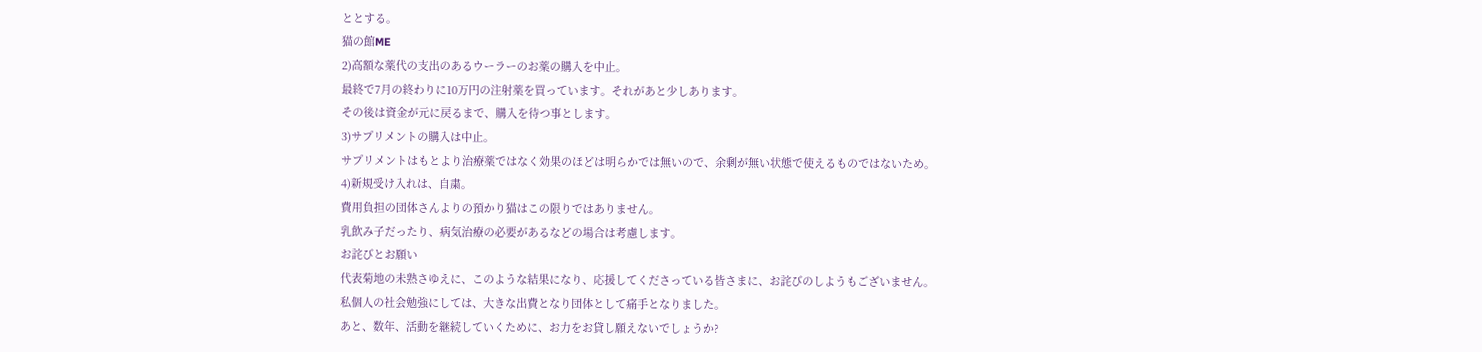ととする。
猫の館ME
2)高額な薬代の支出のあるウーラーのお薬の購入を中止。
最終で7月の終わりに10万円の注射薬を買っています。それがあと少しあります。
その後は資金が元に戻るまで、購入を待つ事とします。
3)サプリメントの購入は中止。
サプリメントはもとより治療薬ではなく効果のほどは明らかでは無いので、余剰が無い状態で使えるものではないため。
4)新規受け入れは、自粛。
費用負担の団体さんよりの預かり猫はこの限りではありません。
乳飲み子だったり、病気治療の必要があるなどの場合は考慮します。
お詫びとお願い
代表菊地の未熟さゆえに、このような結果になり、応援してくださっている皆さまに、お詫びのしようもございません。
私個人の社会勉強にしては、大きな出費となり団体として痛手となりました。
あと、数年、活動を継続していくために、お力をお貸し願えないでしょうか?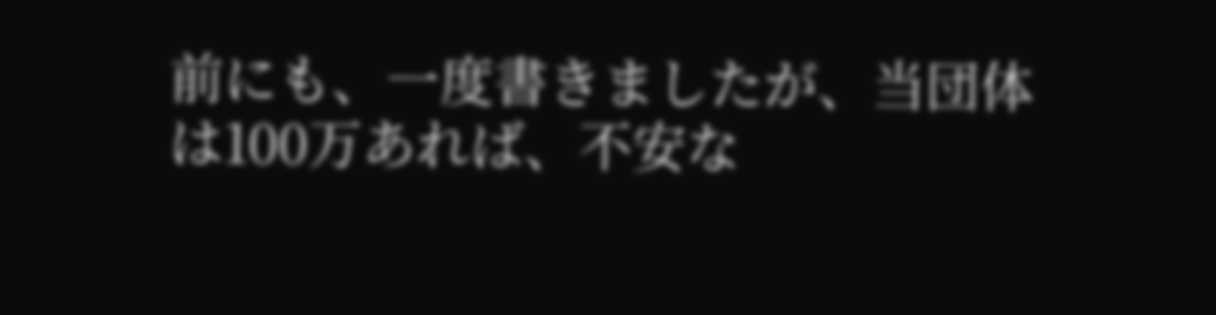前にも、一度書きましたが、当団体は100万あれば、不安な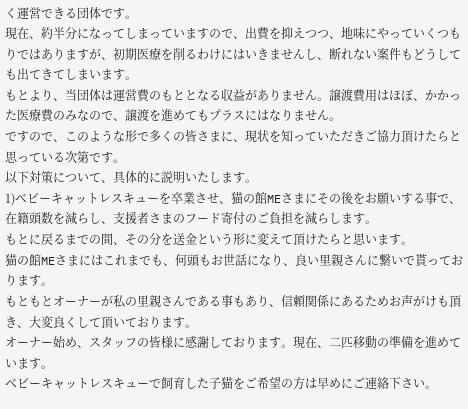く運営できる団体です。
現在、約半分になってしまっていますので、出費を抑えつつ、地味にやっていくつもりではありますが、初期医療を削るわけにはいきませんし、断れない案件もどうしても出てきてしまいます。
もとより、当団体は運営費のもととなる収益がありません。譲渡費用はほぼ、かかった医療費のみなので、譲渡を進めてもプラスにはなりません。
ですので、このような形で多くの皆さまに、現状を知っていただきご協力頂けたらと思っている次第です。
以下対策について、具体的に説明いたします。
1)ベビーキャットレスキューを卒業させ、猫の館MEさまにその後をお願いする事で、在籍頭数を減らし、支援者さまのフード寄付のご負担を減らします。
もとに戻るまでの間、その分を送金という形に変えて頂けたらと思います。
猫の館MEさまにはこれまでも、何頭もお世話になり、良い里親さんに繋いで貰っております。
もともとオーナーが私の里親さんである事もあり、信頼関係にあるためお声がけも頂き、大変良くして頂いております。
オーナー始め、スタッフの皆様に感謝しております。現在、二匹移動の準備を進めています。
ベビーキャットレスキューで飼育した子猫をご希望の方は早めにご連絡下さい。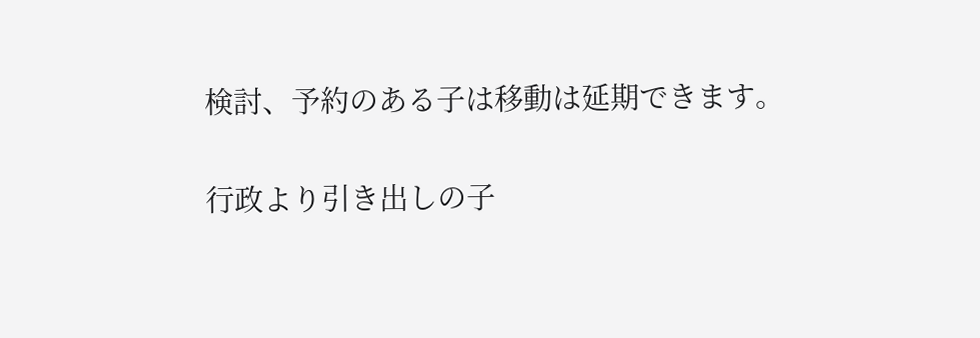検討、予約のある子は移動は延期できます。

行政より引き出しの子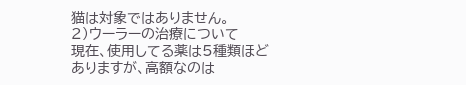猫は対象ではありません。
2)ウーラーの治療について
現在、使用してる薬は5種類ほどありますが、高額なのは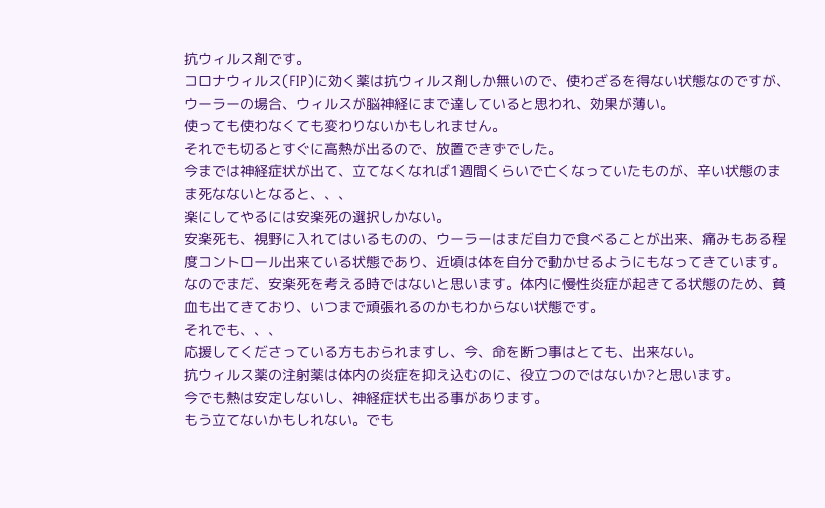抗ウィルス剤です。
コロナウィルス(FIP)に効く薬は抗ウィルス剤しか無いので、使わざるを得ない状態なのですが、ウーラーの場合、ウィルスが脳神経にまで達していると思われ、効果が薄い。
使っても使わなくても変わりないかもしれません。
それでも切るとすぐに高熱が出るので、放置できずでした。
今までは神経症状が出て、立てなくなれば1週間くらいで亡くなっていたものが、辛い状態のまま死なないとなると、、、
楽にしてやるには安楽死の選択しかない。
安楽死も、視野に入れてはいるものの、ウーラーはまだ自力で食べることが出来、痛みもある程度コントロール出来ている状態であり、近頃は体を自分で動かせるようにもなってきています。
なのでまだ、安楽死を考える時ではないと思います。体内に慢性炎症が起きてる状態のため、貧血も出てきており、いつまで頑張れるのかもわからない状態です。
それでも、、、
応援してくださっている方もおられますし、今、命を断つ事はとても、出来ない。
抗ウィルス薬の注射薬は体内の炎症を抑え込むのに、役立つのではないか?と思います。
今でも熱は安定しないし、神経症状も出る事があります。
もう立てないかもしれない。でも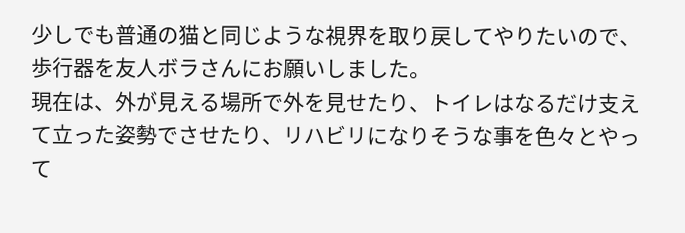少しでも普通の猫と同じような視界を取り戻してやりたいので、歩行器を友人ボラさんにお願いしました。
現在は、外が見える場所で外を見せたり、トイレはなるだけ支えて立った姿勢でさせたり、リハビリになりそうな事を色々とやって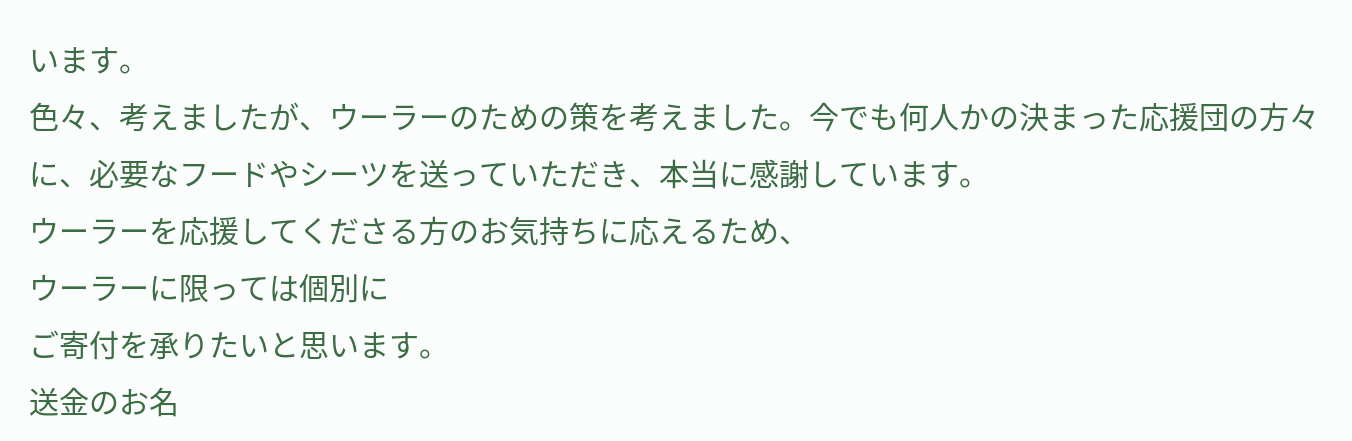います。
色々、考えましたが、ウーラーのための策を考えました。今でも何人かの決まった応援団の方々に、必要なフードやシーツを送っていただき、本当に感謝しています。
ウーラーを応援してくださる方のお気持ちに応えるため、
ウーラーに限っては個別に
ご寄付を承りたいと思います。
送金のお名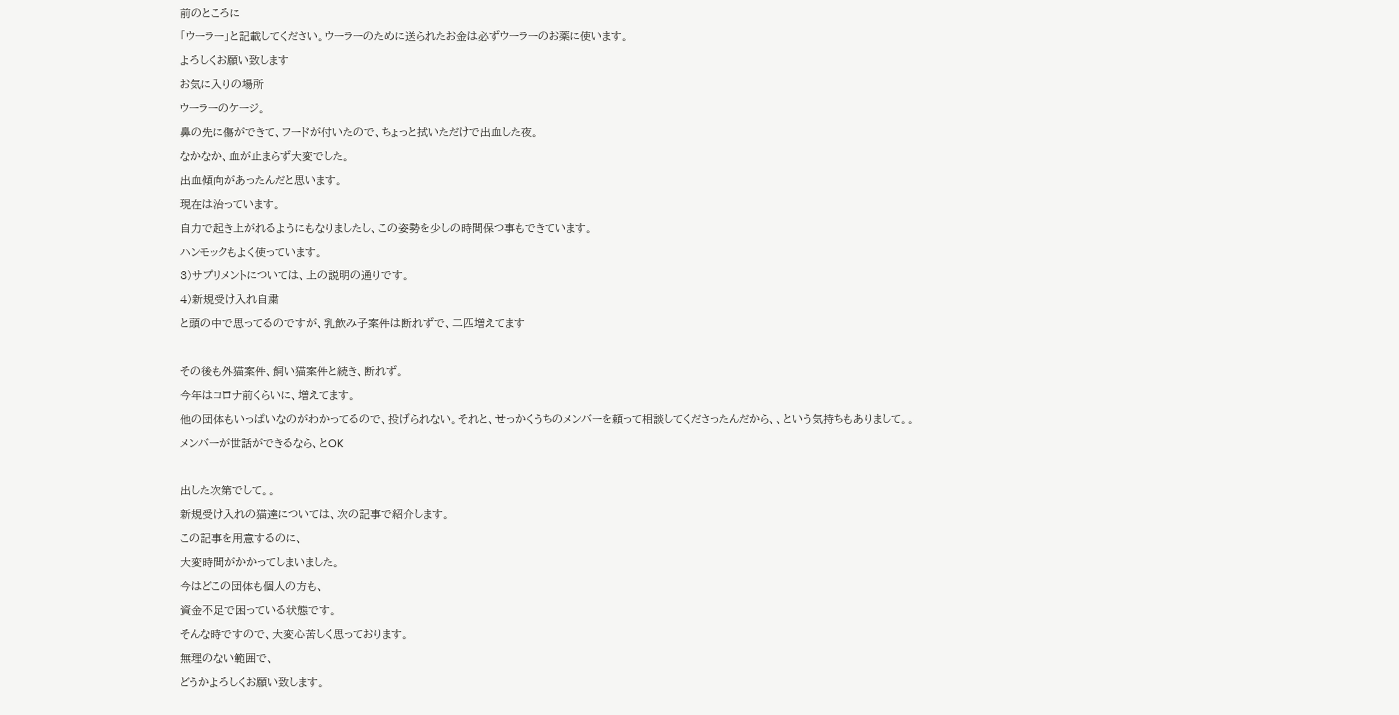前のところに
「ウーラー」と記載してください。ウーラーのために送られたお金は必ずウーラーのお薬に使います。
よろしくお願い致します
お気に入りの場所
ウーラーのケージ。
鼻の先に傷ができて、フードが付いたので、ちょっと拭いただけで出血した夜。
なかなか、血が止まらず大変でした。
出血傾向があったんだと思います。
現在は治っています。
自力で起き上がれるようにもなりましたし、この姿勢を少しの時間保つ事もできています。
ハンモックもよく使っています。
3)サプリメントについては、上の説明の通りです。
4)新規受け入れ自粛
と頭の中で思ってるのですが、乳飲み子案件は断れずで、二匹増えてます

その後も外猫案件、飼い猫案件と続き、断れず。
今年はコロナ前くらいに、増えてます。
他の団体もいっぱいなのがわかってるので、投げられない。それと、せっかくうちのメンバーを頼って相談してくださったんだから、、という気持ちもありまして。。
メンバーが世話ができるなら、とOK

出した次第でして。。
新規受け入れの猫達については、次の記事で紹介します。
この記事を用意するのに、
大変時間がかかってしまいました。
今はどこの団体も個人の方も、
資金不足で困っている状態です。
そんな時ですので、大変心苦しく思っております。
無理のない範囲で、
どうかよろしくお願い致します。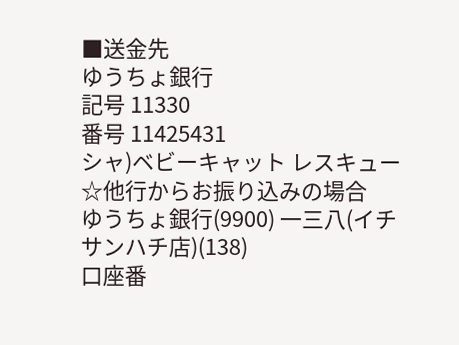■送金先
ゆうちょ銀行
記号 11330
番号 11425431
シャ)ベビーキャット レスキュー
☆他行からお振り込みの場合
ゆうちょ銀行(9900) 一三八(イチサンハチ店)(138)
口座番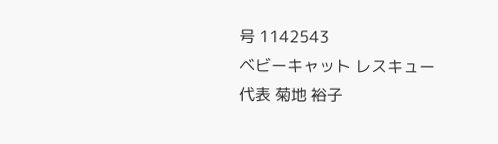号 1142543
ベビーキャット レスキュー
代表 菊地 裕子